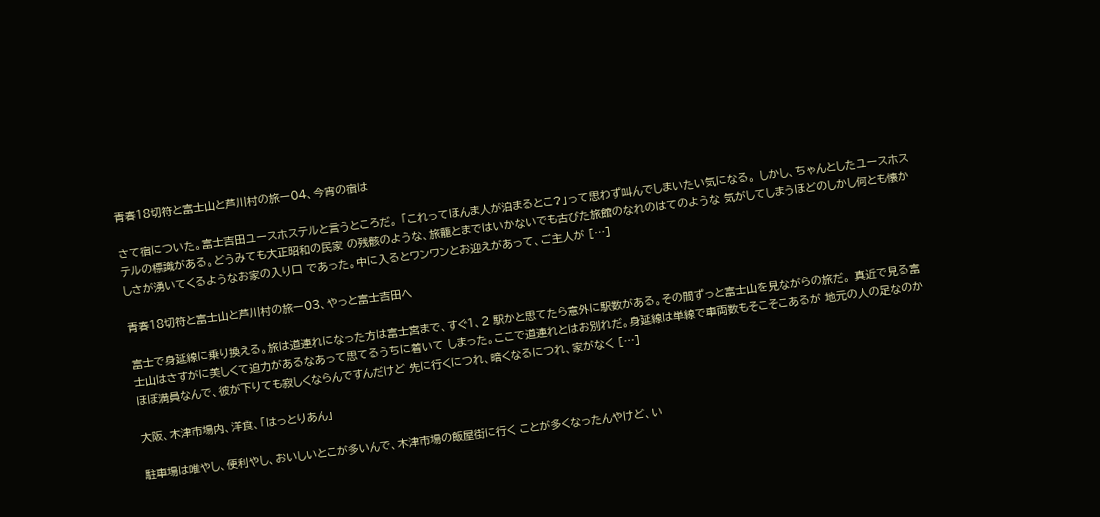青春18切符と富士山と芦川村の旅ー04、今宵の宿は

さて宿についた。富士吉田ユースホステルと言うところだ。 「これってほんま人が泊まるとこ?」って思わず叫んでしまいたい気になる。 しかし、ちゃんとしたユースホステルの標識がある。どうみても大正昭和の民家 の残骸のような、旅籠とまではいかないでも古びた旅館のなれのはてのような 気がしてしまうほどのしかし何とも懐かしさが湧いてくるようなお家の入り口 であった。中に入るとワンワンとお迎えがあって、ご主人が […]

青春18切符と富士山と芦川村の旅ー03、やっと富士吉田へ

富士で身延線に乗り換える。旅は道連れになった方は富士宮まで、すぐ1、2 駅かと思てたら意外に駅数がある。その間ずっと富士山を見ながらの旅だ。 真近で見る富士山はさすがに美しくて迫力があるなあって思てるうちに着いて しまった。ここで道連れとはお別れだ。身延線は単線で車両数もそこそこあるが 地元の人の足なのかほぼ満員なんで、彼が下りても寂しくならんですんだけど 先に行くにつれ、暗くなるにつれ、家がなく […]

大阪、木津市場内、洋食、「はっとりあん」

駐車場は唯やし、便利やし、おいしいとこが多いんで、木津市場の飯屋街に行く ことが多くなったんやけど、い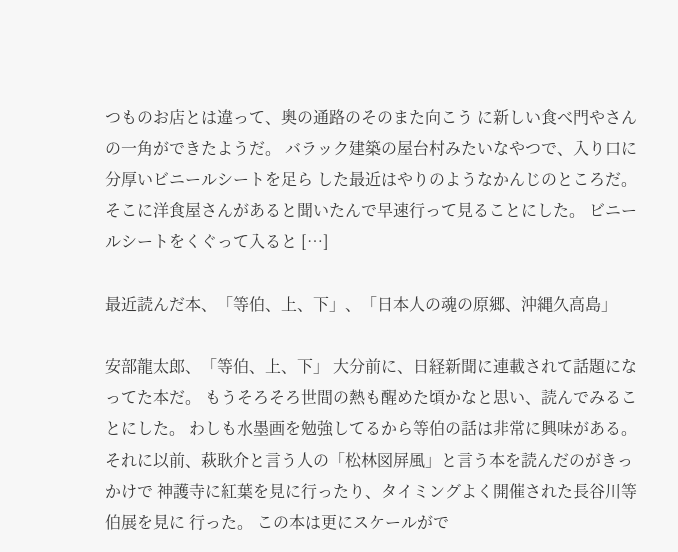つものお店とは違って、奥の通路のそのまた向こう に新しい食べ門やさんの一角ができたようだ。 バラック建築の屋台村みたいなやつで、入り口に分厚いビニールシートを足ら した最近はやりのようなかんじのところだ。 そこに洋食屋さんがあると聞いたんで早速行って見ることにした。 ビニールシートをくぐって入ると […]

最近読んだ本、「等伯、上、下」、「日本人の魂の原郷、沖縄久高島」

安部龍太郎、「等伯、上、下」 大分前に、日経新聞に連載されて話題になってた本だ。 もうそろそろ世間の熱も醒めた頃かなと思い、読んでみることにした。 わしも水墨画を勉強してるから等伯の話は非常に興味がある。 それに以前、萩耿介と言う人の「松林図屏風」と言う本を読んだのがきっかけで 神護寺に紅葉を見に行ったり、タイミングよく開催された長谷川等伯展を見に 行った。 この本は更にスケールがで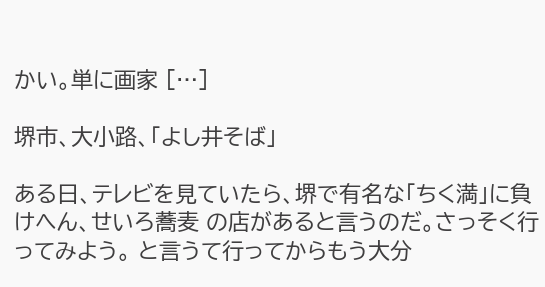かい。単に画家 […]

堺市、大小路、「よし井そば」

ある日、テレビを見ていたら、堺で有名な「ちく満」に負けへん、せいろ蕎麦 の店があると言うのだ。さっそく行ってみよう。 と言うて行ってからもう大分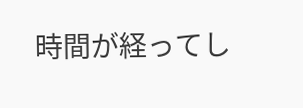時間が経ってし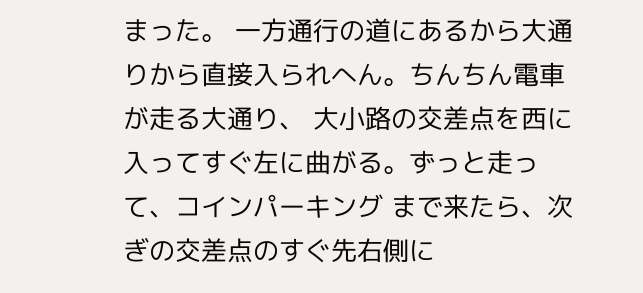まった。 一方通行の道にあるから大通りから直接入られへん。ちんちん電車が走る大通り、 大小路の交差点を西に入ってすぐ左に曲がる。ずっと走って、コインパーキング まで来たら、次ぎの交差点のすぐ先右側に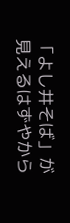「よし井そば」が見えるはずやから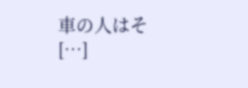車の人はそ […]